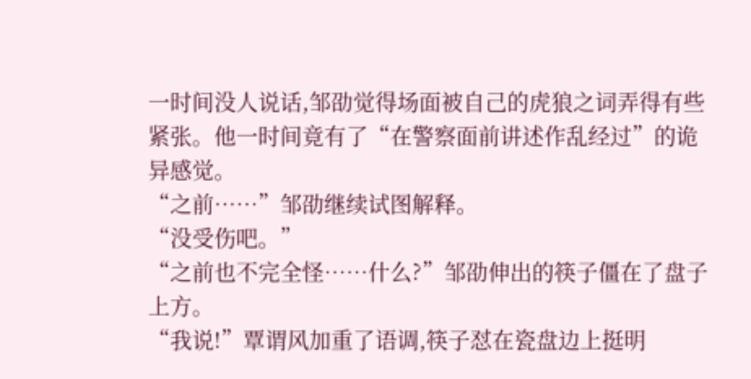一时间没人说话,邹劭觉得场面被自己的虎狼之词弄得有些紧张。他一时间竟有了“在警察面前讲述作乱经过”的诡异感觉。
“之前……”邹劭继续试图解释。
“没受伤吧。”
“之前也不完全怪……什么?”邹劭伸出的筷子僵在了盘子上方。
“我说!”覃谓风加重了语调,筷子怼在瓷盘边上挺明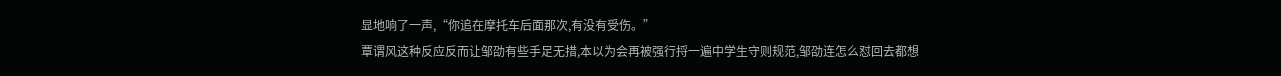显地响了一声,“你追在摩托车后面那次,有没有受伤。”
覃谓风这种反应反而让邹劭有些手足无措,本以为会再被强行捋一遍中学生守则规范,邹劭连怎么怼回去都想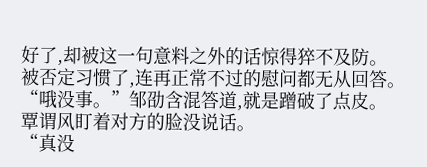好了,却被这一句意料之外的话惊得猝不及防。
被否定习惯了,连再正常不过的慰问都无从回答。
“哦没事。”邹劭含混答道,就是蹭破了点皮。
覃谓风盯着对方的脸没说话。
“真没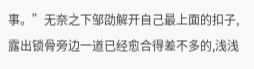事。”无奈之下邹劭解开自己最上面的扣子,露出锁骨旁边一道已经愈合得差不多的,浅浅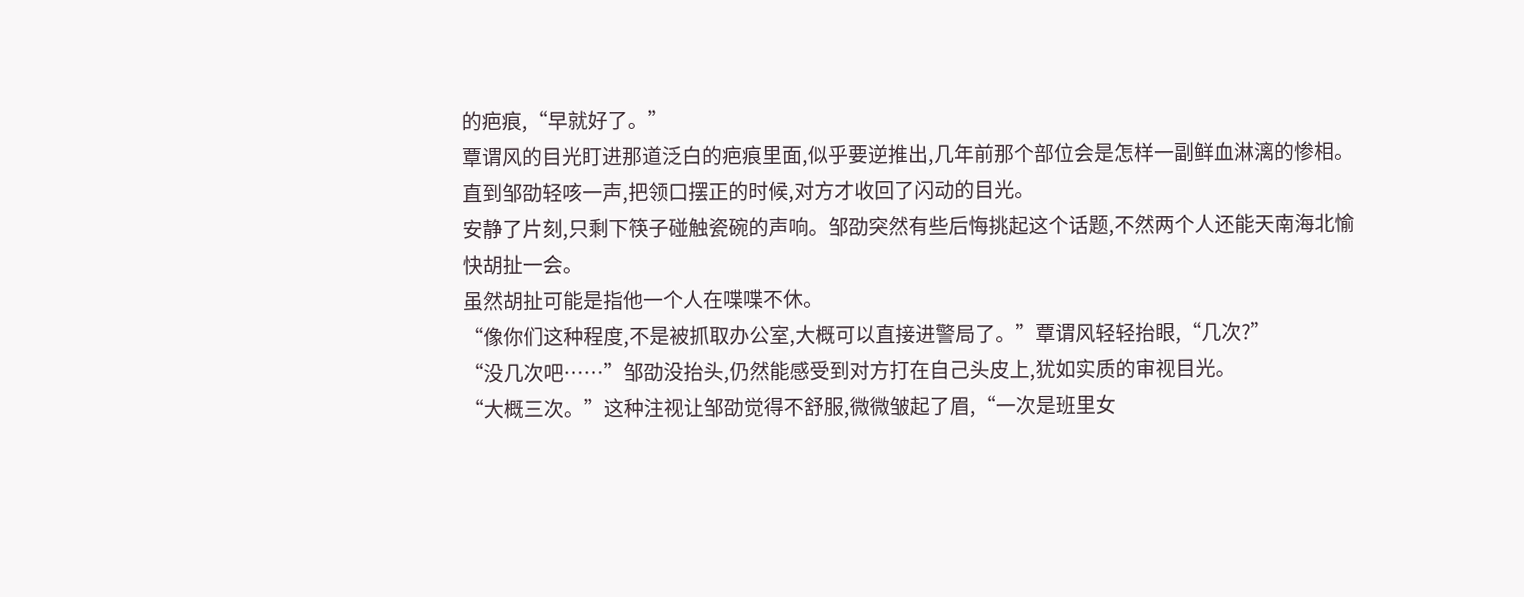的疤痕,“早就好了。”
覃谓风的目光盯进那道泛白的疤痕里面,似乎要逆推出,几年前那个部位会是怎样一副鲜血淋漓的惨相。
直到邹劭轻咳一声,把领口摆正的时候,对方才收回了闪动的目光。
安静了片刻,只剩下筷子碰触瓷碗的声响。邹劭突然有些后悔挑起这个话题,不然两个人还能天南海北愉快胡扯一会。
虽然胡扯可能是指他一个人在喋喋不休。
“像你们这种程度,不是被抓取办公室,大概可以直接进警局了。”覃谓风轻轻抬眼,“几次?”
“没几次吧……”邹劭没抬头,仍然能感受到对方打在自己头皮上,犹如实质的审视目光。
“大概三次。”这种注视让邹劭觉得不舒服,微微皱起了眉,“一次是班里女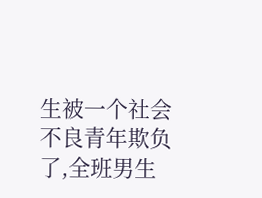生被一个社会不良青年欺负了,全班男生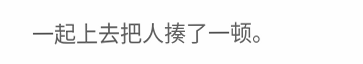一起上去把人揍了一顿。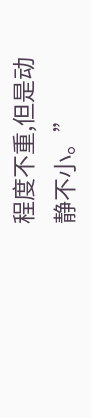程度不重,但是动静不小。”